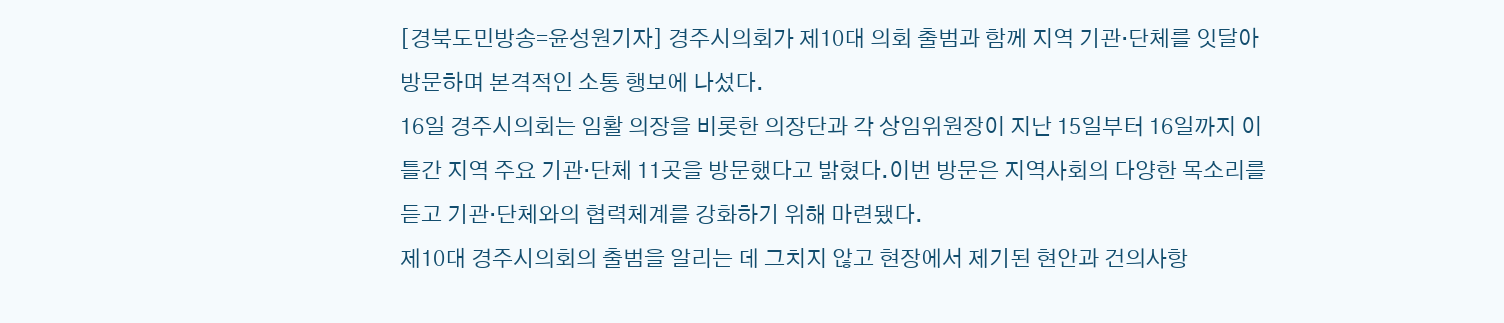[경북도민방송=윤성원기자] 경주시의회가 제10대 의회 출범과 함께 지역 기관·단체를 잇달아 방문하며 본격적인 소통 행보에 나섰다.
16일 경주시의회는 임활 의장을 비롯한 의장단과 각 상임위원장이 지난 15일부터 16일까지 이틀간 지역 주요 기관·단체 11곳을 방문했다고 밝혔다.이번 방문은 지역사회의 다양한 목소리를 듣고 기관·단체와의 협력체계를 강화하기 위해 마련됐다.
제10대 경주시의회의 출범을 알리는 데 그치지 않고 현장에서 제기된 현안과 건의사항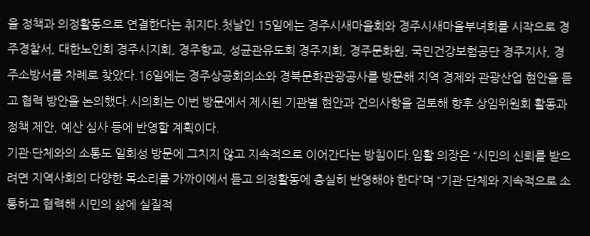을 정책과 의정활동으로 연결한다는 취지다.첫날인 15일에는 경주시새마을회와 경주시새마을부녀회를 시작으로 경주경찰서, 대한노인회 경주시지회, 경주향교, 성균관유도회 경주지회, 경주문화원, 국민건강보험공단 경주지사, 경주소방서를 차례로 찾았다.16일에는 경주상공회의소와 경북문화관광공사를 방문해 지역 경제와 관광산업 현안을 듣고 협력 방안을 논의했다.시의회는 이번 방문에서 제시된 기관별 현안과 건의사항을 검토해 향후 상임위원회 활동과 정책 제안, 예산 심사 등에 반영할 계획이다.
기관·단체와의 소통도 일회성 방문에 그치지 않고 지속적으로 이어간다는 방침이다.임활 의장은 “시민의 신뢰를 받으려면 지역사회의 다양한 목소리를 가까이에서 듣고 의정활동에 충실히 반영해야 한다”며 “기관·단체와 지속적으로 소통하고 협력해 시민의 삶에 실질적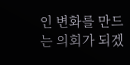인 변화를 만드는 의회가 되겠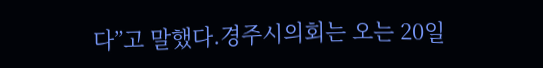다”고 말했다.경주시의회는 오는 20일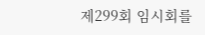제299회 임시회를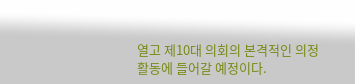열고 제10대 의회의 본격적인 의정활동에 들어갈 예정이다.